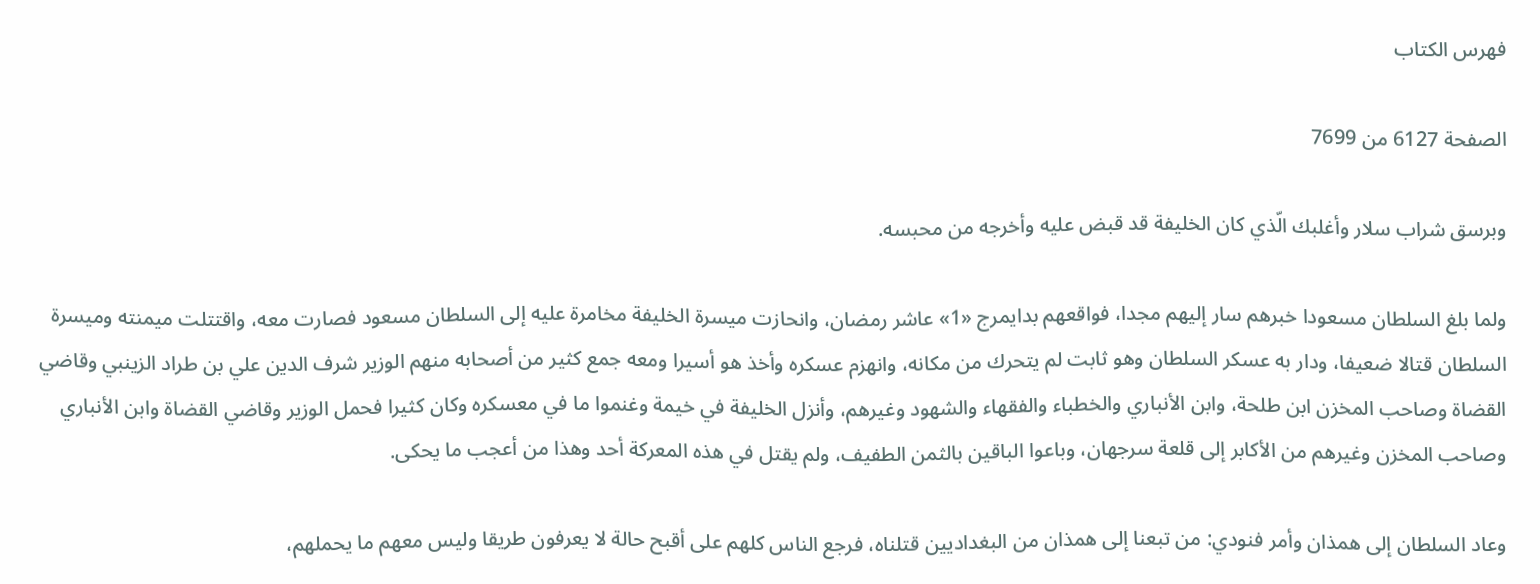فهرس الكتاب

الصفحة 6127 من 7699

وبرسق شراب سلار وأغلبك الّذي كان الخليفة قد قبض عليه وأخرجه من محبسه.

ولما بلغ السلطان مسعودا خبرهم سار إليهم مجدا، فواقعهم بدايمرج «1» عاشر رمضان، وانحازت ميسرة الخليفة مخامرة عليه إلى السلطان مسعود فصارت معه، واقتتلت ميمنته وميسرة السلطان قتالا ضعيفا، ودار به عسكر السلطان وهو ثابت لم يتحرك من مكانه، وانهزم عسكره وأخذ هو أسيرا ومعه جمع كثير من أصحابه منهم الوزير شرف الدين علي بن طراد الزينبي وقاضي القضاة وصاحب المخزن ابن طلحة، وابن الأنباري والخطباء والفقهاء والشهود وغيرهم، وأنزل الخليفة في خيمة وغنموا ما في معسكره وكان كثيرا فحمل الوزير وقاضي القضاة وابن الأنباري وصاحب المخزن وغيرهم من الأكابر إلى قلعة سرجهان، وباعوا الباقين بالثمن الطفيف، ولم يقتل في هذه المعركة أحد وهذا من أعجب ما يحكى.

وعاد السلطان إلى همذان وأمر فنودي: من تبعنا إلى همذان من البغداديين قتلناه، فرجع الناس كلهم على أقبح حالة لا يعرفون طريقا وليس معهم ما يحملهم،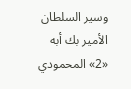وسير السلطان الأمير بك أبه «2» المحمودي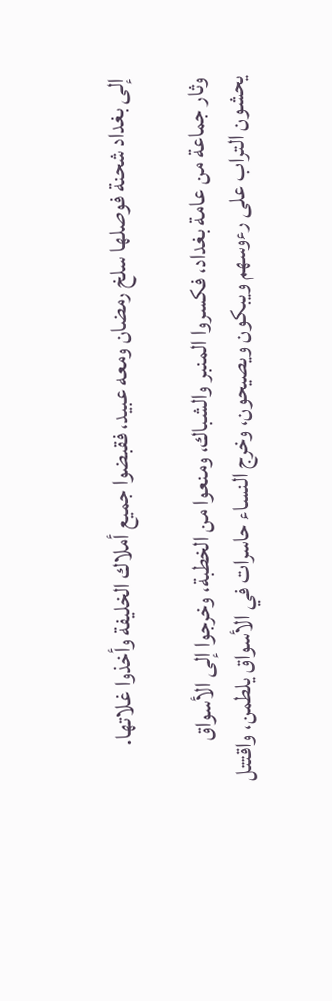إلى بغداد شحنة فوصلها سلخ رمضان ومعه عبيد، فقبضوا جميع أملاك الخليفة وأخذوا غلاتها.

وثار جماعة من عامة بغداد، فكسروا المنبر والشباك، ومنعوا من الخطبة، وخرجوا إلى الأسواق يحشون التراب على رءوسهم ويبكون ويصيحون، وخرج النساء حاسرات في الأسواق يلطمن، واقتتل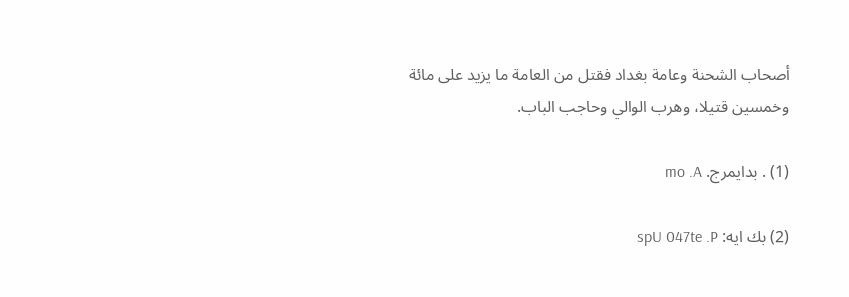أصحاب الشحنة وعامة بغداد فقتل من العامة ما يزيد على مائة وخمسين قتيلا، وهرب الوالي وحاجب الباب.

(1) . بدايمرج. mo .A

(2) بك ايه: spU 047te .P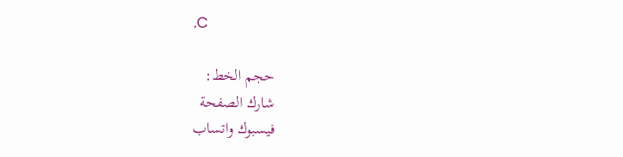.C

حجم الخط:
شارك الصفحة
فيسبوك واتساب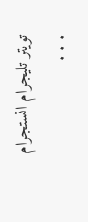تويتر تليجرام انستجرام
. . .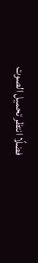فضلًا انتظر تحميل الصوت